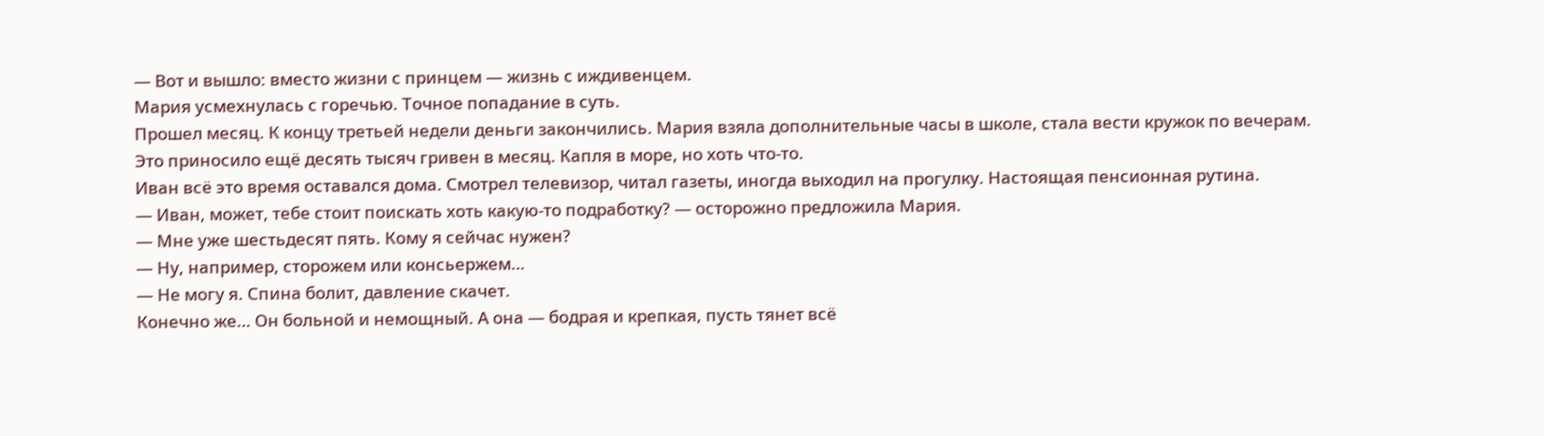— Вот и вышло: вместо жизни с принцем — жизнь с иждивенцем.
Мария усмехнулась с горечью. Точное попадание в суть.
Прошел месяц. К концу третьей недели деньги закончились. Мария взяла дополнительные часы в школе, стала вести кружок по вечерам. Это приносило ещё десять тысяч гривен в месяц. Капля в море, но хоть что-то.
Иван всё это время оставался дома. Смотрел телевизор, читал газеты, иногда выходил на прогулку. Настоящая пенсионная рутина.
— Иван, может, тебе стоит поискать хоть какую-то подработку? — осторожно предложила Мария.
— Мне уже шестьдесят пять. Кому я сейчас нужен?
— Ну, например, сторожем или консьержем…
— Не могу я. Спина болит, давление скачет.
Конечно же… Он больной и немощный. А она — бодрая и крепкая, пусть тянет всё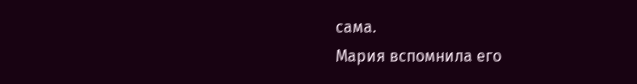сама.
Мария вспомнила его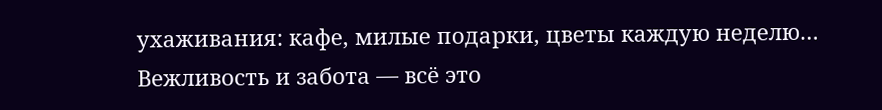ухаживания: кафе, милые подарки, цветы каждую неделю… Вежливость и забота — всё это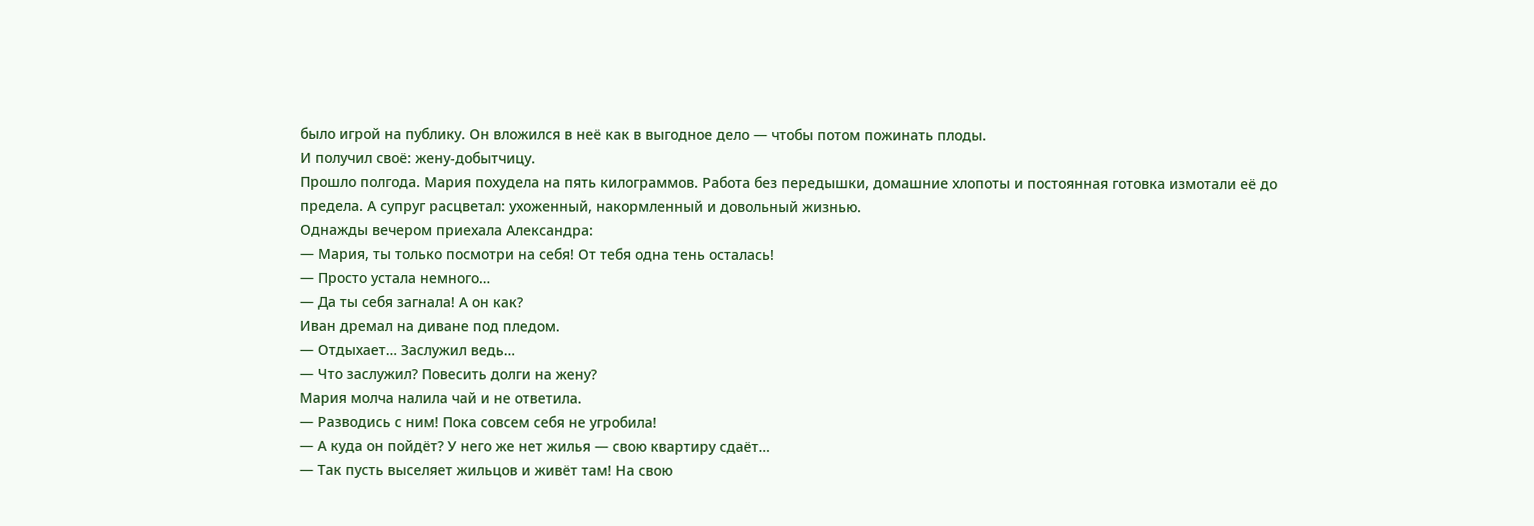было игрой на публику. Он вложился в неё как в выгодное дело — чтобы потом пожинать плоды.
И получил своё: жену-добытчицу.
Прошло полгода. Мария похудела на пять килограммов. Работа без передышки, домашние хлопоты и постоянная готовка измотали её до предела. А супруг расцветал: ухоженный, накормленный и довольный жизнью.
Однажды вечером приехала Александра:
— Мария, ты только посмотри на себя! От тебя одна тень осталась!
— Просто устала немного…
— Да ты себя загнала! А он как?
Иван дремал на диване под пледом.
— Отдыхает… Заслужил ведь…
— Что заслужил? Повесить долги на жену?
Мария молча налила чай и не ответила.
— Разводись с ним! Пока совсем себя не угробила!
— А куда он пойдёт? У него же нет жилья — свою квартиру сдаёт…
— Так пусть выселяет жильцов и живёт там! На свою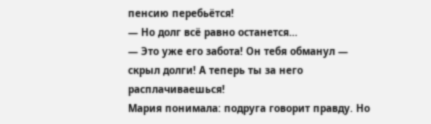пенсию перебьётся!
— Но долг всё равно останется…
— Это уже его забота! Он тебя обманул — скрыл долги! А теперь ты за него расплачиваешься!
Мария понимала: подруга говорит правду. Но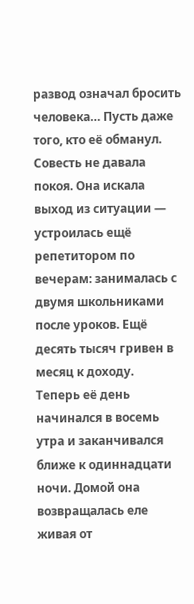развод означал бросить человека… Пусть даже того, кто её обманул.
Совесть не давала покоя. Она искала выход из ситуации — устроилась ещё репетитором по вечерам: занималась с двумя школьниками после уроков. Ещё десять тысяч гривен в месяц к доходу.
Теперь её день начинался в восемь утра и заканчивался ближе к одиннадцати ночи. Домой она возвращалась еле живая от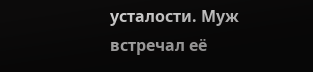усталости. Муж встречал её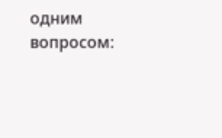одним вопросом: